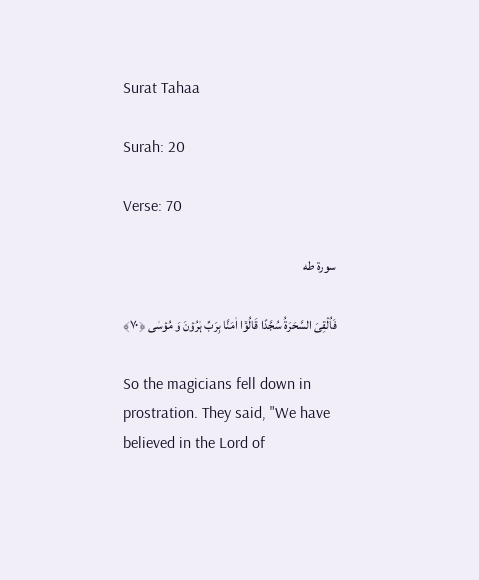Surat Tahaa

Surah: 20

Verse: 70

سورة طه

فَاُلۡقِیَ السَّحَرَۃُ سُجَّدًا قَالُوۡۤا اٰمَنَّا بِرَبِّ ہٰرُوۡنَ وَ مُوۡسٰی ﴿۷۰﴾

So the magicians fell down in prostration. They said, "We have believed in the Lord of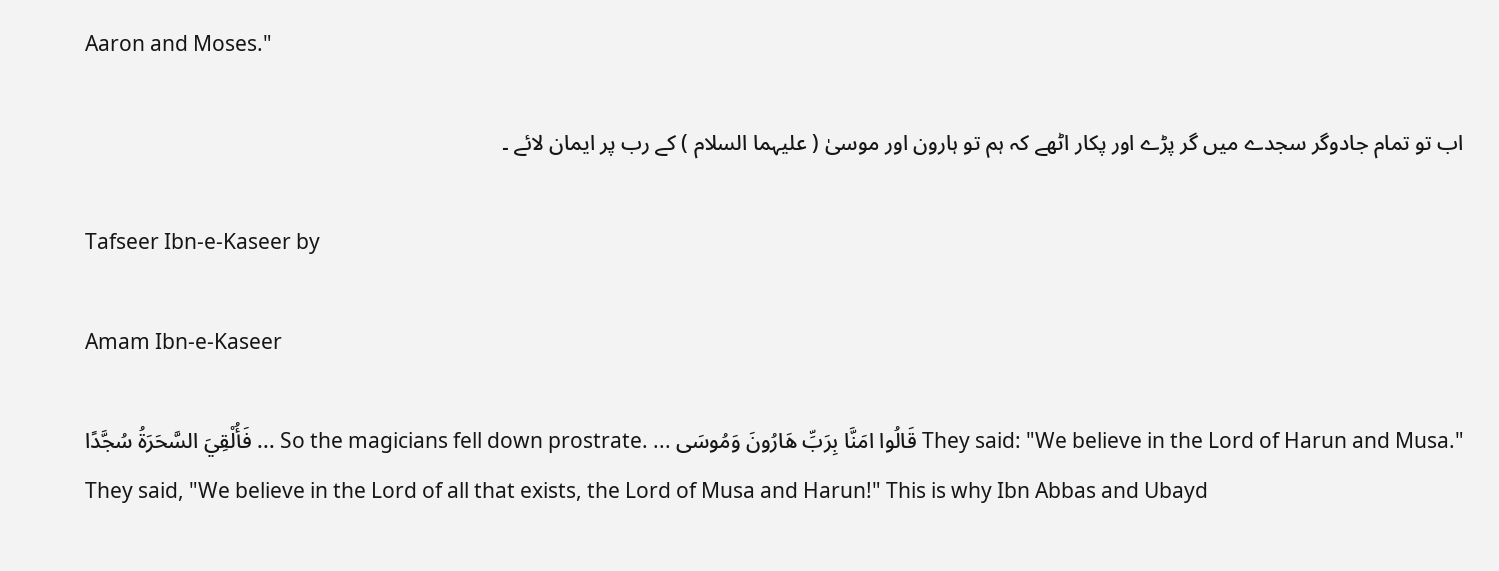Aaron and Moses."

اب تو تمام جادوگر سجدے میں گر پڑے اور پکار اٹھے کہ ہم تو ہارون اور موسیٰ ( علیہما السلام ) کے رب پر ایمان لائے ۔

Tafseer Ibn-e-Kaseer by

Amam Ibn-e-Kaseer

فَأُلْقِيَ السَّحَرَةُ سُجَّدًا ... So the magicians fell down prostrate. ... قَالُوا امَنَّا بِرَبِّ هَارُونَ وَمُوسَى They said: "We believe in the Lord of Harun and Musa." They said, "We believe in the Lord of all that exists, the Lord of Musa and Harun!" This is why Ibn Abbas and Ubayd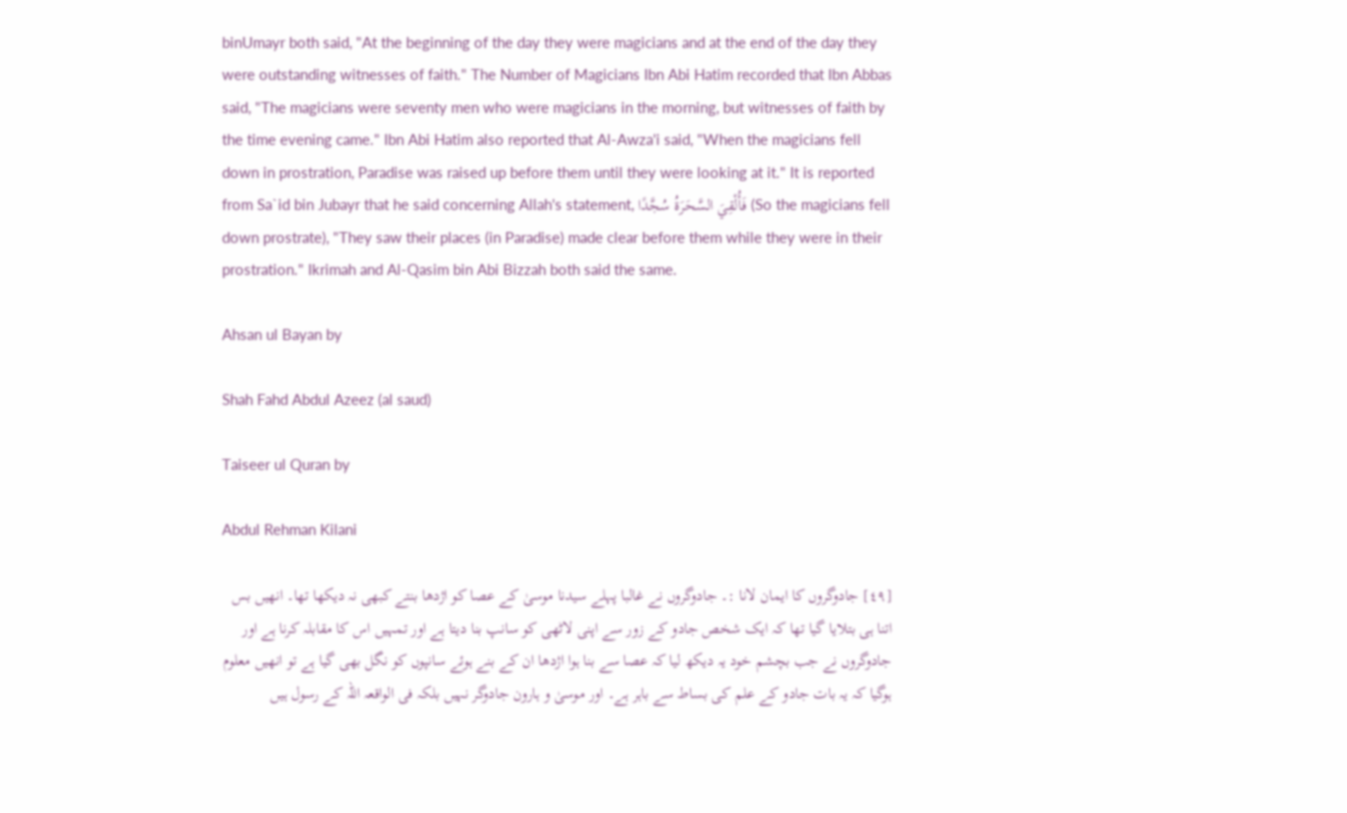binUmayr both said, "At the beginning of the day they were magicians and at the end of the day they were outstanding witnesses of faith." The Number of Magicians Ibn Abi Hatim recorded that Ibn Abbas said, "The magicians were seventy men who were magicians in the morning, but witnesses of faith by the time evening came." Ibn Abi Hatim also reported that Al-Awza'i said, "When the magicians fell down in prostration, Paradise was raised up before them until they were looking at it." It is reported from Sa`id bin Jubayr that he said concerning Allah's statement, فَأُلْقِيَ السَّحَرَةُ سُجَّدًا (So the magicians fell down prostrate), "They saw their places (in Paradise) made clear before them while they were in their prostration." Ikrimah and Al-Qasim bin Abi Bizzah both said the same.

Ahsan ul Bayan by

Shah Fahd Abdul Azeez (al saud)

Taiseer ul Quran by

Abdul Rehman Kilani

[٤٩] جادوگروں کا ایمان لانا :۔ جادوگروں نے غالبا پہلے سیدنا موسیٰ کے عصا کو اژدھا بنتے کبھی نہ دیکھا تھا۔ انھیں بس اتنا ہی بتلایا گیا تھا کہ ایک شخص جادو کے زور سے اپنی لاٹھی کو سانپ بنا دیتا ہے اور تمہیں اس کا مقابلہ کرنا ہے اور جادوگروں نے جب بچشم خود یہ دیکھ لیا کہ عصا سے بنا ہوا اژدھا ان کے بنے ہوئے سانپوں کو نگل بھی گیا ہے تو انھیں معلوم ہوگیا کہ یہ بات جادو کے علم کی بساط سے باہر ہے۔ اور موسیٰ و ہارون جادوگر نہیں بلکہ فی الواقعہ اللہ کے رسول ہیں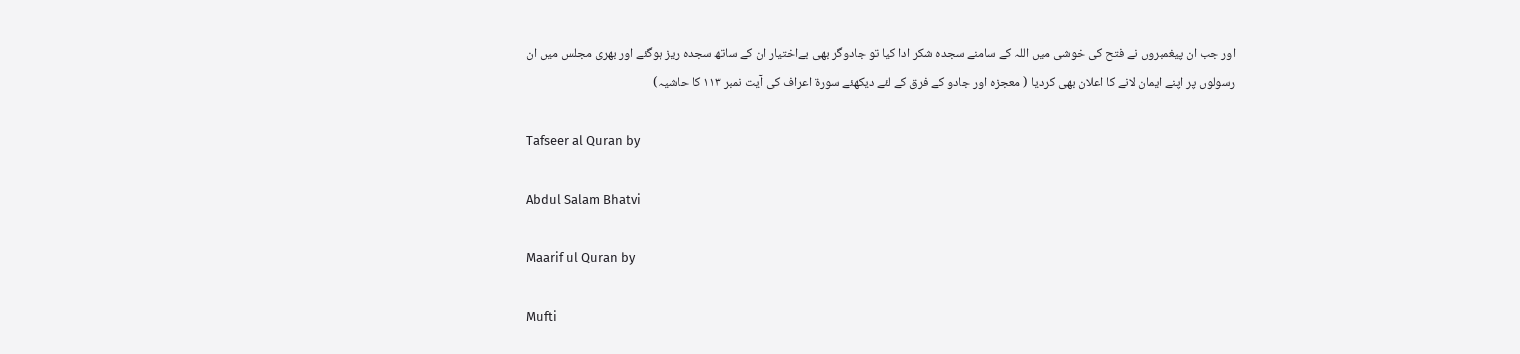اور جب ان پیغمبروں نے فتح کی خوشی میں اللہ کے سامنے سجدہ شکر ادا کیا تو جادوگر بھی بےاختیار ان کے ساتھ سجدہ ریز ہوگئے اور بھری مجلس میں ان رسولوں پر اپنے ایمان لانے کا اعلان بھی کردیا ( معجزہ اور جادو کے فرق کے لئے دیکھئے سورة اعراف کی آیت نمبر ١١٣ کا حاشیہ)

Tafseer al Quran by

Abdul Salam Bhatvi

Maarif ul Quran by

Mufti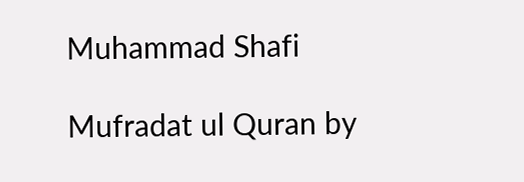Muhammad Shafi

Mufradat ul Quran by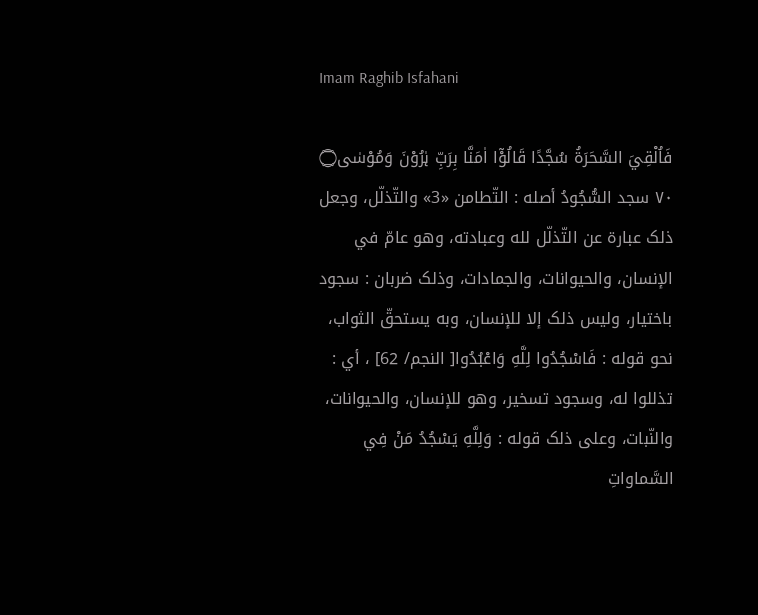Imam Raghib Isfahani

فَاُلْقِيَ السَّحَرَۃُ سُجَّدًا قَالُوْٓا اٰمَنَّا بِرَبِّ ہٰرُوْنَ وَمُوْسٰى۝ ٧٠ سجد السُّجُودُ أصله : التّطامن «3» والتّذلّل، وجعل ذلک عبارة عن التّذلّل لله وعبادته، وهو عامّ في الإنسان، والحیوانات، والجمادات، وذلک ضربان : سجود باختیار، ولیس ذلک إلا للإنسان، وبه يستحقّ الثواب، نحو قوله : فَاسْجُدُوا لِلَّهِ وَاعْبُدُوا[ النجم/ 62] ، أي : تذللوا له، وسجود تسخیر، وهو للإنسان، والحیوانات، والنّبات، وعلی ذلک قوله : وَلِلَّهِ يَسْجُدُ مَنْ فِي السَّماواتِ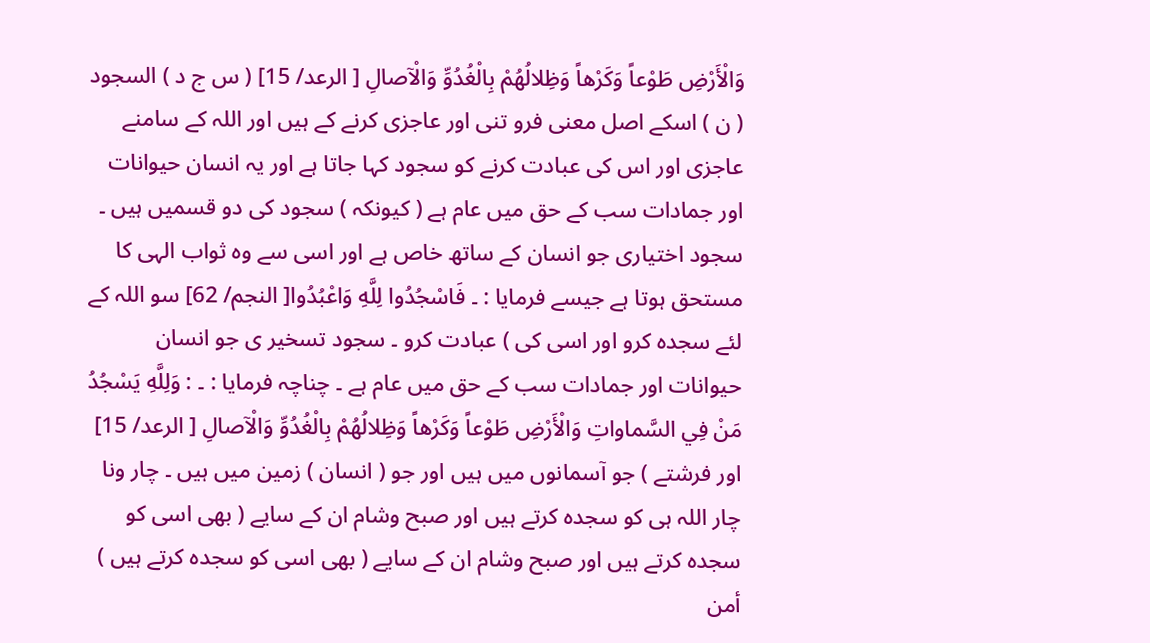وَالْأَرْضِ طَوْعاً وَكَرْهاً وَظِلالُهُمْ بِالْغُدُوِّ وَالْآصالِ [ الرعد/ 15] ( س ج د ) السجود ( ن ) اسکے اصل معنی فرو تنی اور عاجزی کرنے کے ہیں اور اللہ کے سامنے عاجزی اور اس کی عبادت کرنے کو سجود کہا جاتا ہے اور یہ انسان حیوانات اور جمادات سب کے حق میں عام ہے ( کیونکہ ) سجود کی دو قسمیں ہیں ۔ سجود اختیاری جو انسان کے ساتھ خاص ہے اور اسی سے وہ ثواب الہی کا مستحق ہوتا ہے جیسے فرمایا : ۔ فَاسْجُدُوا لِلَّهِ وَاعْبُدُوا[ النجم/ 62] سو اللہ کے لئے سجدہ کرو اور اسی کی ) عبادت کرو ۔ سجود تسخیر ی جو انسان حیوانات اور جمادات سب کے حق میں عام ہے ۔ چناچہ فرمایا : ۔ : وَلِلَّهِ يَسْجُدُ مَنْ فِي السَّماواتِ وَالْأَرْضِ طَوْعاً وَكَرْهاً وَظِلالُهُمْ بِالْغُدُوِّ وَالْآصالِ [ الرعد/ 15] اور فرشتے ) جو آسمانوں میں ہیں اور جو ( انسان ) زمین میں ہیں ۔ چار ونا چار اللہ ہی کو سجدہ کرتے ہیں اور صبح وشام ان کے سایے ( بھی اسی کو سجدہ کرتے ہیں اور صبح وشام ان کے سایے ( بھی اسی کو سجدہ کرتے ہیں ) أمن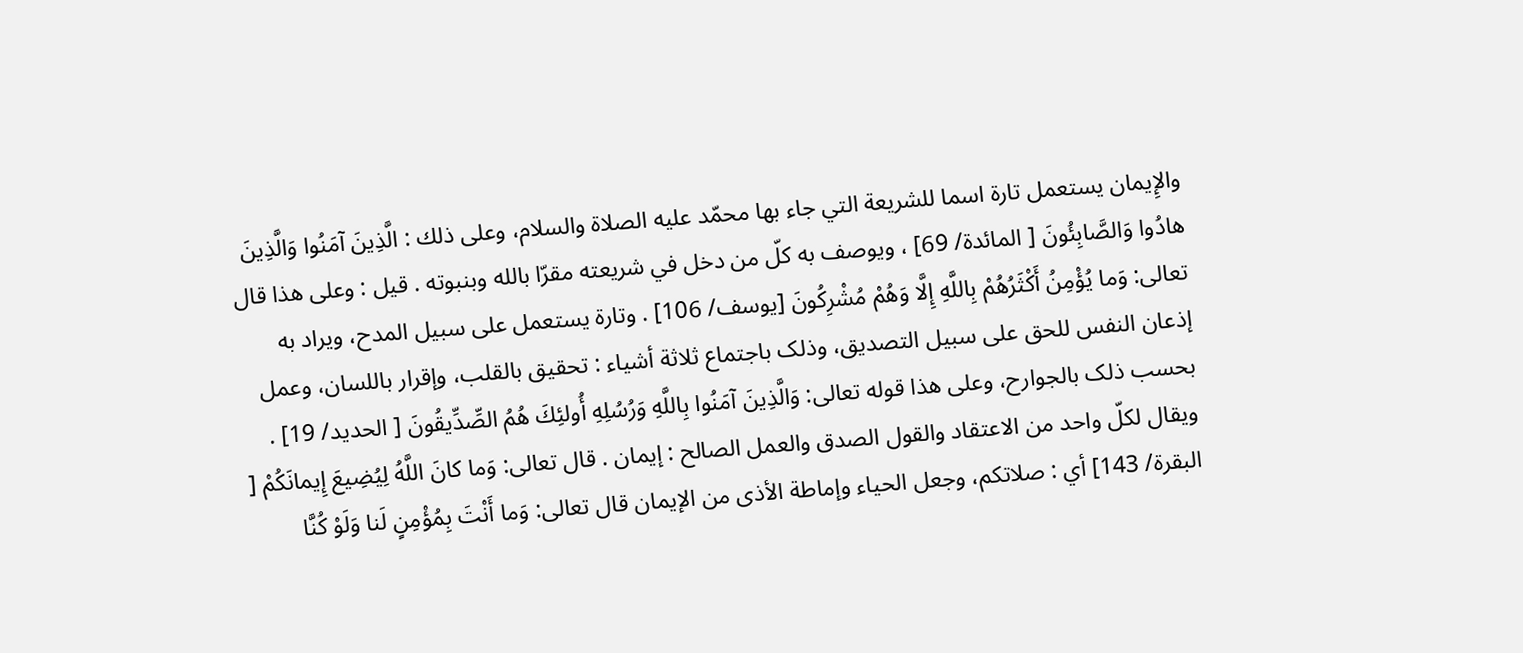والإِيمان يستعمل تارة اسما للشریعة التي جاء بها محمّد عليه الصلاة والسلام، وعلی ذلك : الَّذِينَ آمَنُوا وَالَّذِينَ هادُوا وَالصَّابِئُونَ [ المائدة/ 69] ، ويوصف به كلّ من دخل في شریعته مقرّا بالله وبنبوته . قيل : وعلی هذا قال تعالی: وَما يُؤْمِنُ أَكْثَرُهُمْ بِاللَّهِ إِلَّا وَهُمْ مُشْرِكُونَ [يوسف/ 106] . وتارة يستعمل علی سبیل المدح، ويراد به إذعان النفس للحق علی سبیل التصدیق، وذلک باجتماع ثلاثة أشياء : تحقیق بالقلب، وإقرار باللسان، وعمل بحسب ذلک بالجوارح، وعلی هذا قوله تعالی: وَالَّذِينَ آمَنُوا بِاللَّهِ وَرُسُلِهِ أُولئِكَ هُمُ الصِّدِّيقُونَ [ الحدید/ 19] . ويقال لكلّ واحد من الاعتقاد والقول الصدق والعمل الصالح : إيمان . قال تعالی: وَما کانَ اللَّهُ لِيُضِيعَ إِيمانَكُمْ [ البقرة/ 143] أي : صلاتکم، وجعل الحیاء وإماطة الأذى من الإيمان قال تعالی: وَما أَنْتَ بِمُؤْمِنٍ لَنا وَلَوْ كُنَّا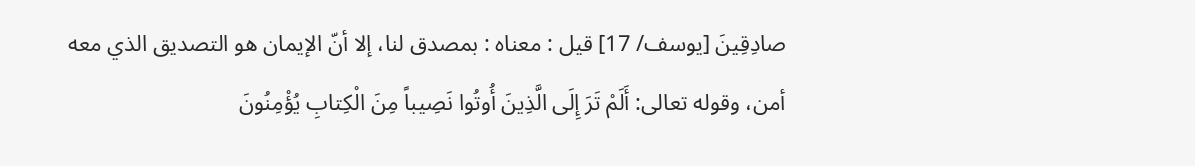صادِقِينَ [يوسف/ 17] قيل : معناه : بمصدق لنا، إلا أنّ الإيمان هو التصدیق الذي معه أمن، وقوله تعالی: أَلَمْ تَرَ إِلَى الَّذِينَ أُوتُوا نَصِيباً مِنَ الْكِتابِ يُؤْمِنُونَ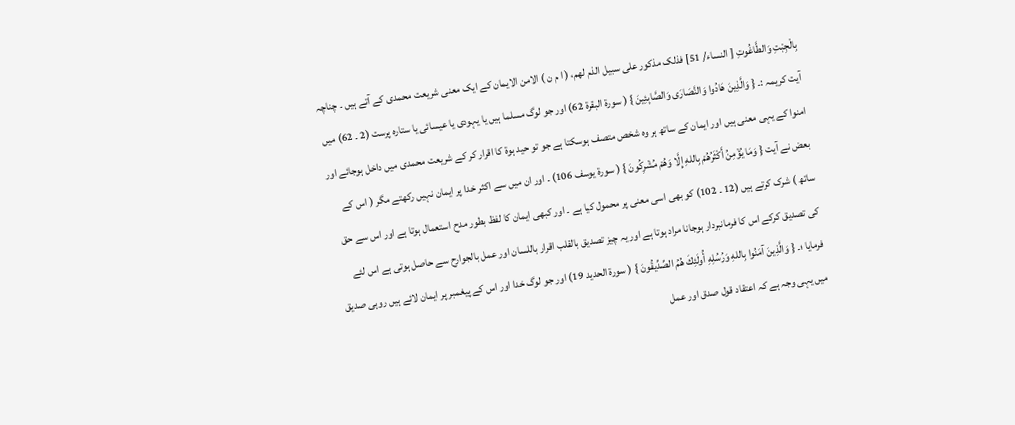بِالْجِبْتِ وَالطَّاغُوتِ [ النساء/ 51] فذلک مذکور علی سبیل الذم لهم، ( ا م ن ) الامن الایمان کے ایک معنی شریعت محمدی کے آتے ہیں ۔ چناچہ آیت کریمہ :۔ { وَالَّذِينَ هَادُوا وَالنَّصَارَى وَالصَّابِئِينَ } ( سورة البقرة 62) اور جو لوگ مسلما ہیں یا یہودی یا عیسائی یا ستارہ پرست (2 ۔ 62) میں امنوا کے یہی معنی ہیں اور ایمان کے ساتھ ہر وہ شخص متصف ہوسکتا ہے جو تو حید ہوۃ کا اقرار کر کے شریعت محمدی میں داخل ہوجائے اور بعض نے آیت { وَمَا يُؤْمِنُ أَكْثَرُهُمْ بِاللهِ إِلَّا وَهُمْ مُشْرِكُونَ } ( سورة يوسف 106) ۔ اور ان میں سے اکثر خدا پر ایمان نہیں رکھتے مگر ( اس کے ساتھ ) شرک کرتے ہیں (12 ۔ 102) کو بھی اسی معنی پر محمول کیا ہے ۔ اور کبھی ایمان کا لفظ بطور مدح استعمال ہوتا ہے اور اس سے حق کی تصدیق کرکے اس کا فرمانبردار ہوجانا مراد ہوتا ہے اور یہ چیز تصدیق بالقلب اقرار باللسان اور عمل بالجوارح سے حاصل ہوتی ہے اس لئے فرمایا ؛۔ { وَالَّذِينَ آمَنُوا بِاللهِ وَرُسُلِهِ أُولَئِكَ هُمُ الصِّدِّيقُونَ } ( سورة الحدید 19) اور جو لوگ خدا اور اس کے پیغمبر پر ایمان لائے ہیں روہی صدیق میں یہی وجہ ہے کہ اعتقاد قول صدق اور عمل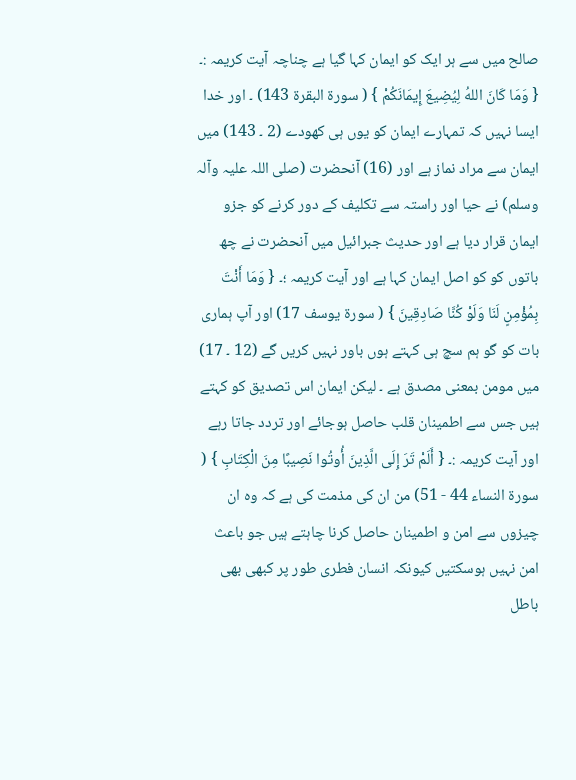صالح میں سے ہر ایک کو ایمان کہا گیا ہے چناچہ آیت کریمہ :۔ { وَمَا كَانَ اللهُ لِيُضِيعَ إِيمَانَكُمْ } ( سورة البقرة 143) ۔ اور خدا ایسا نہیں کہ تمہارے ایمان کو یوں ہی کھودے (2 ۔ 143) میں ایمان سے مراد نماز ہے اور (16) آنحضرت (صلی اللہ علیہ وآلہ وسلم) نے حیا اور راستہ سے تکلیف کے دور کرنے کو جزو ایمان قرار دیا ہے اور حدیث جبرائیل میں آنحضرت نے چھ باتوں کو کو اصل ایمان کہا ہے اور آیت کریمہ ؛۔ { وَمَا أَنْتَ بِمُؤْمِنٍ لَنَا وَلَوْ كُنَّا صَادِقِينَ } ( سورة يوسف 17) اور آپ ہماری بات کو گو ہم سچ ہی کہتے ہوں باور نہیں کریں گے (12 ۔ 17) میں مومن بمعنی مصدق ہے ۔ لیکن ایمان اس تصدیق کو کہتے ہیں جس سے اطمینان قلب حاصل ہوجائے اور تردد جاتا رہے اور آیت کریمہ :۔ { أَلَمْ تَرَ إِلَى الَّذِينَ أُوتُوا نَصِيبًا مِنَ الْكِتَابِ } ( سورة النساء 44 - 51) من ان کی مذمت کی ہے کہ وہ ان چیزوں سے امن و اطمینان حاصل کرنا چاہتے ہیں جو باعث امن نہیں ہوسکتیں کیونکہ انسان فطری طور پر کبھی بھی باطل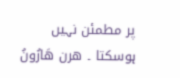پر مطمئن نہیں ہوسکتا ۔ هرن هَارُونُ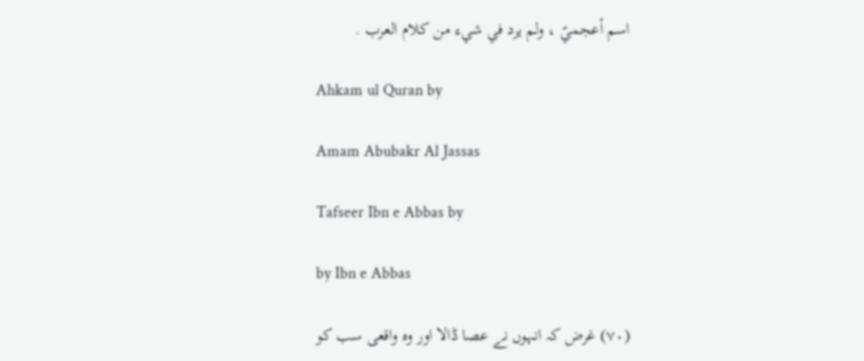اسم أعجميّ ، ولم يرد في شيء من کلام العرب .

Ahkam ul Quran by

Amam Abubakr Al Jassas

Tafseer Ibn e Abbas by

by Ibn e Abbas

(٧٠) غرض کہ انہوں نے عصا ڈالا اور وہ واقعی سب کو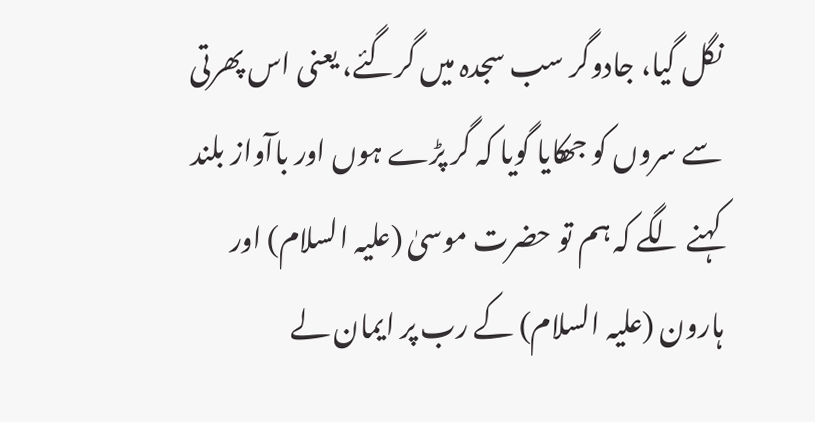نگل گیا، جادوگر سب سجدہ میں گرگئے، یعنی اس پھرتی سے سروں کو جھکایا گویا کہ گر پڑے ہوں اور باآواز بلند کہنے لگے کہ ہم تو حضرت موسیٰ (علیہ السلام) اور ہارون (علیہ السلام) کے رب پر ایمان لے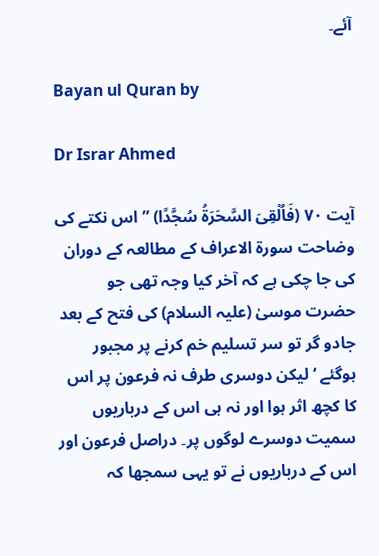آئے۔

Bayan ul Quran by

Dr Israr Ahmed

آیت ٧٠ (فَاُلْقِیَ السَّحَرَۃُ سُجَّدًا) ” اس نکتے کی وضاحت سورة الاعراف کے مطالعہ کے دوران کی جا چکی ہے کہ آخر کیا وجہ تھی جو حضرت موسیٰ (علیہ السلام) کی فتح کے بعد جادو گر تو سر تسلیم خم کرنے پر مجبور ہوگئے ‘ لیکن دوسری طرف نہ فرعون پر اس کا کچھ اثر ہوا اور نہ ہی اس کے درباریوں سمیت دوسرے لوگوں پر۔ دراصل فرعون اور اس کے درباریوں نے تو یہی سمجھا کہ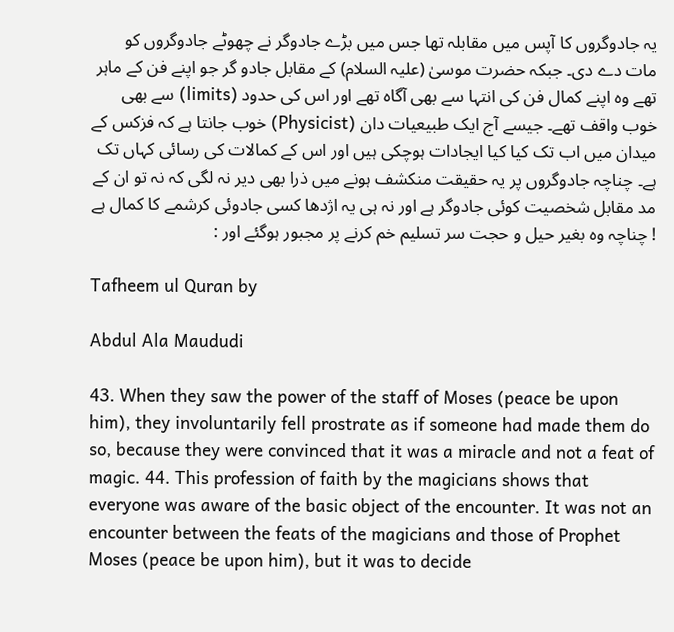یہ جادوگروں کا آپس میں مقابلہ تھا جس میں بڑے جادوگر نے چھوٹے جادوگروں کو مات دے دی۔ جبکہ حضرت موسیٰ (علیہ السلام) کے مقابل جادو گر جو اپنے فن کے ماہر تھے وہ اپنے کمال فن کی انتہا سے بھی آگاہ تھے اور اس کی حدود (limits) سے بھی خوب واقف تھے۔ جیسے آج ایک طبیعیات دان (Physicist) خوب جانتا ہے کہ فزکس کے میدان میں اب تک کیا کیا ایجادات ہوچکی ہیں اور اس کے کمالات کی رسائی کہاں تک ہے۔ چناچہ جادوگروں پر یہ حقیقت منکشف ہونے میں ذرا بھی دیر نہ لگی کہ نہ تو ان کے مد مقابل شخصیت کوئی جادوگر ہے اور نہ ہی یہ اژدھا کسی جادوئی کرشمے کا کمال ہے ! چناچہ وہ بغیر حیل و حجت سر تسلیم خم کرنے پر مجبور ہوگئے اور :

Tafheem ul Quran by

Abdul Ala Maududi

43. When they saw the power of the staff of Moses (peace be upon him), they involuntarily fell prostrate as if someone had made them do so, because they were convinced that it was a miracle and not a feat of magic. 44. This profession of faith by the magicians shows that everyone was aware of the basic object of the encounter. It was not an encounter between the feats of the magicians and those of Prophet Moses (peace be upon him), but it was to decide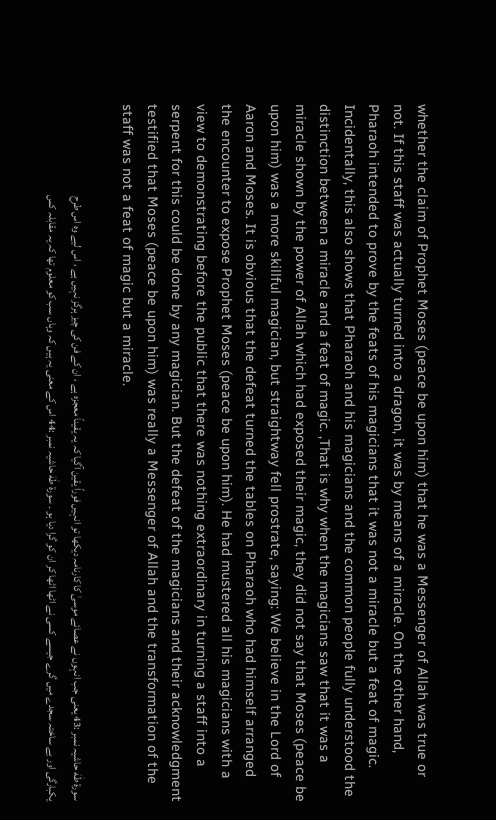whether the claim of Prophet Moses (peace be upon him) that he was a Messenger of Allah was true or not. If this staff was actually turned into a dragon, it was by means of a miracle. On the other hand, Pharaoh intended to prove by the feats of his magicians that it was not a miracle but a feat of magic. Incidentally, this also shows that Pharaoh and his magicians and the common people fully understood the distinction between a miracle and a feat of magic. ,That is why when the magicians saw that it was a miracle shown by the power of Allah which had exposed their magic, they did not say that Moses (peace be upon him) was a more skillful magician, but straightway fell prostrate, saying: We believe in the Lord of Aaron and Moses. It is obvious that the defeat turned the tables on Pharaoh who had himself arranged the encounter to expose Prophet Moses (peace be upon him). He had mustered all his magicians with a view to demonstrating before the public that there was nothing extraordinary in turning a staff into a serpent for this could be done by any magician. But the defeat of the magicians and their acknowledgment testified that Moses (peace be upon him) was really a Messenger of Allah and the transformation of the staff was not a feat of magic but a miracle.

سورة طٰهٰ حاشیہ نمبر :43 یعنی جب انہوں نے عصائے موسیٰ کا کارنامہ دیکھا تو انہیں فوراً یقین آگیا کہ یہ یقیناً معجزہ ہے ، ان کے فن کی چیز ہرگز نہیں ہے ، اس لیے وہ اس طرح یکبارگی اور بے ساختہ سجدے میں گرے جیسے کسی نے اٹھا اٹھا کر ان کو گرا دیا ہو ۔ سورة طٰهٰ حاشیہ نمبر :44 اس کے معنی یہ ہیں کہ وہاں سب کو معلوم تھا کہ یہ مقابلہ کس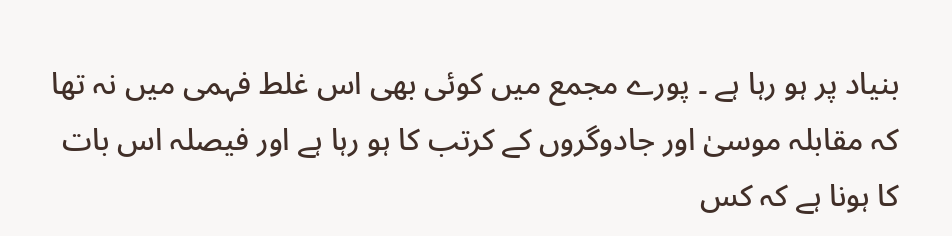بنیاد پر ہو رہا ہے ۔ پورے مجمع میں کوئی بھی اس غلط فہمی میں نہ تھا کہ مقابلہ موسیٰ اور جادوگروں کے کرتب کا ہو رہا ہے اور فیصلہ اس بات کا ہونا ہے کہ کس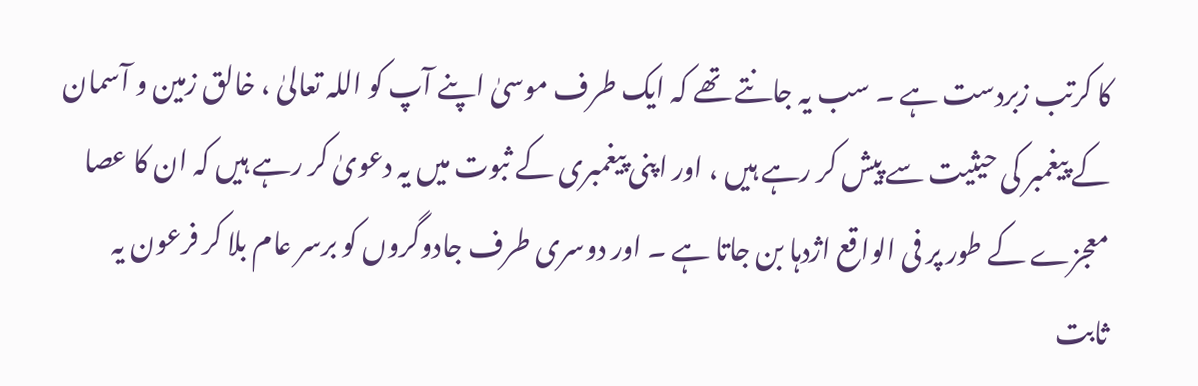کا کرتب زبردست ہے ۔ سب یہ جانتے تھے کہ ایک طرف موسیٰ اپنے آپ کو اللہ تعالیٰ ، خالق زمین و آسمان کے پیغمبر کی حیثیت سے پیش کر رہے ہیں ، اور اپنی پیغمبری کے ثبوت میں یہ دعویٰ کر رہے ہیں کہ ان کا عصا معجزے کے طور پر فی الواقع اژدہا بن جاتا ہے ۔ اور دوسری طرف جادوگروں کو برسر عام بلا کر فرعون یہ ثابت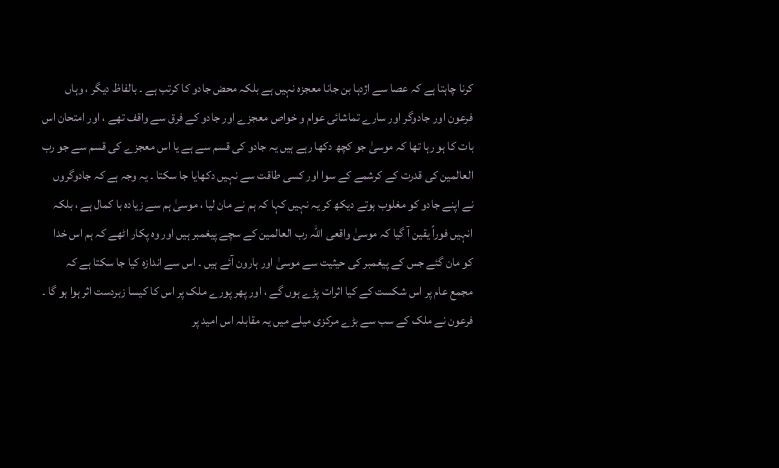کرنا چاہتا ہے کہ عصا سے اژدہا بن جانا معجزہ نہیں ہے بلکہ محض جادو کا کرتب ہے ۔ بالفاظ دیگر ، وہاں فرعون اور جادوگر اور سارے تماشائی عوام و خواص معجزے اور جادو کے فرق سے واقف تھے ، اور امتحان اس بات کا ہو رہا تھا کہ موسیٰ جو کچھ دکھا رہے ہیں یہ جادو کی قسم سے ہے یا اس معجزے کی قسم سے جو رب العالمین کی قدرت کے کرشمے کے سوا اور کسی طاقت سے نہیں دکھایا جا سکتا ۔ یہ وجہ ہے کہ جادوگروں نے اپنے جادو کو مغلوب ہوتے دیکھ کر یہ نہیں کہا کہ ہم نے مان لیا ، موسیٰ ہم سے زیادہ با کمال ہے ، بلکہ انہیں فوراً یقین آ گیا کہ موسیٰ واقعی اللہ رب العالمین کے سچے پیغمبر ہیں اور وہ پکار اٹھے کہ ہم اس خدا کو مان گئے جس کے پیغمبر کی حیثیت سے موسیٰ اور ہارون آئے ہیں ۔ اس سے اندازہ کیا جا سکتا ہے کہ مجمع عام پر اس شکست کے کیا اثرات پڑے ہوں گے ، اور پھر پورے ملک پر اس کا کیسا زبردست اثر ہوا ہو گا ۔ فرعون نے ملک کے سب سے بڑے مرکزی میلے میں یہ مقابلہ اس امید پر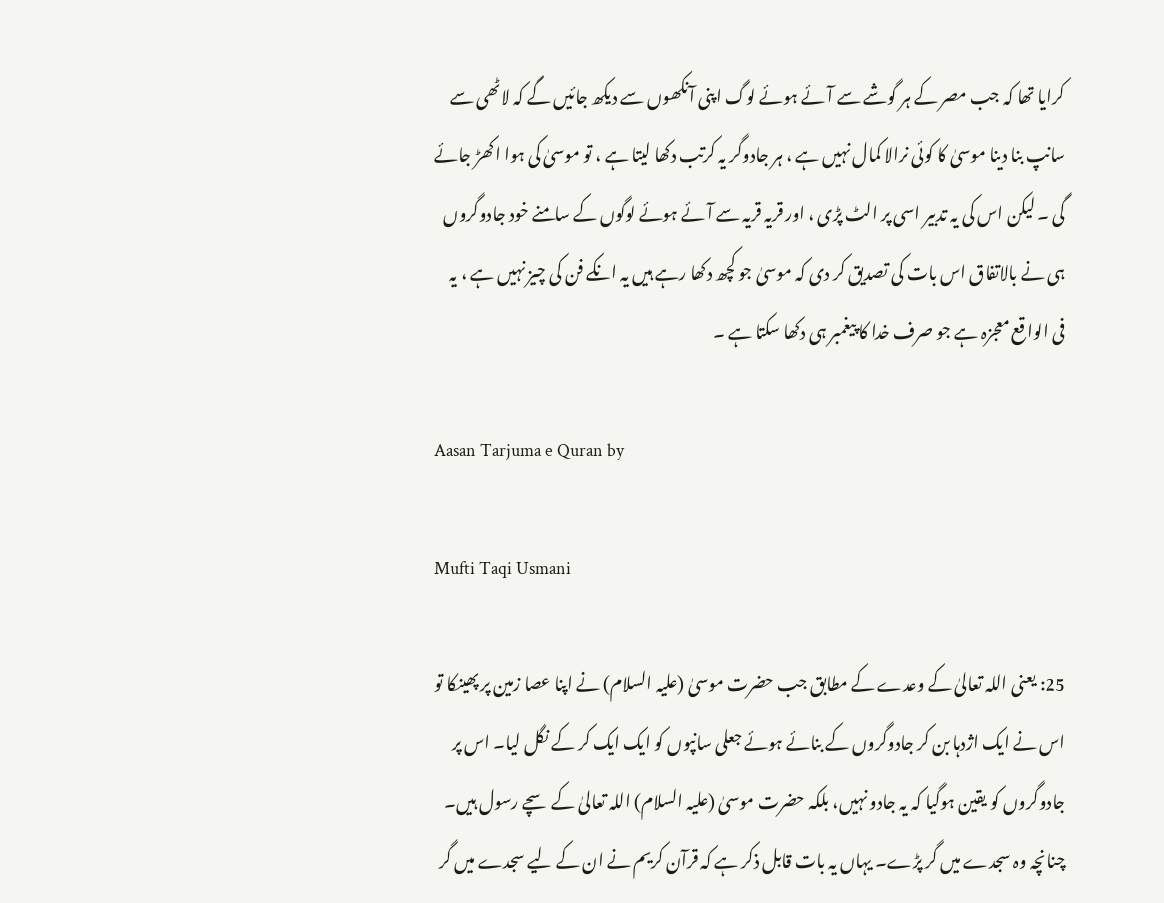کرایا تھا کہ جب مصر کے ہر گوشے سے آئے ہوئے لوگ اپنی آنکھوں سے دیکھ جائیں گے کہ لاٹھی سے سانپ بنا دینا موسیٰ کا کوئی نرالا کمال نہیں ہے ، ہر جادوگر یہ کرتب دکھا لیتا ہے ، تو موسیٰ کی ہوا اکھڑ جائے گی ۔ لیکن اس کی یہ تدبیر اسی پر الٹ پڑی ، اور قریہ قریہ سے آئے ہوئے لوگوں کے سامنے خود جادوگروں ہی نے بالاتفاق اس بات کی تصدیق کر دی کہ موسیٰ جو کچھ دکھا رہے ہیں یہ انکے فن کی چیز نہیں ہے ، یہ فی الواقع معجزہ ہے جو صرف خدا کا پیغمبر ہی دکھا سکتا ہے ۔

Aasan Tarjuma e Quran by

Mufti Taqi Usmani

25: یعنی اللہ تعالیٰ کے وعدے کے مطابق جب حضرت موسیٰ (علیہ السلام) نے اپنا عصا زمین پر پھینکا تو اس نے ایک اژدہا بن کر جادوگروں کے بنائے ہوئے جعلی سانپوں کو ایک ایک کر کے نگل لیا۔ اس پر جادوگروں کو یقین ہوگیا کہ یہ جادو نہیں، بلکہ حضرت موسیٰ (علیہ السلام) اللہ تعالیٰ کے سچے رسول ہیں۔ چنانچہ وہ سجدے میں گر پڑے۔ یہاں یہ بات قابل ذکر ہے کہ قرآن کریم نے ان کے لیے سجدے میں گر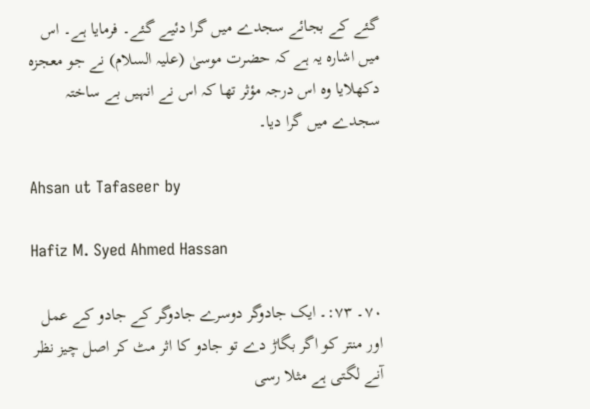گئے کے بجائے سجدے میں گرا دئیے گئے۔ فرمایا ہے۔ اس میں اشارہ یہ ہے کہ حضرت موسیٰ (علیہ السلام) نے جو معجزہ دکھلایا وہ اس درجہ مؤثر تھا کہ اس نے انہیں بے ساختہ سجدے میں گرا دیا۔

Ahsan ut Tafaseer by

Hafiz M. Syed Ahmed Hassan

٧٠۔ ٧٣:۔ ایک جادوگر دوسرے جادوگر کے جادو کے عمل اور منتر کو اگر بگاڑ دے تو جادو کا اثر مٹ کر اصل چیز نظر آنے لگتی ہے مثلا رسی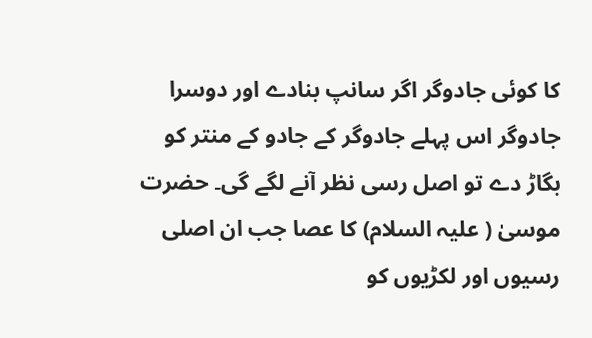کا کوئی جادوگر اگر سانپ بنادے اور دوسرا جادوگر اس پہلے جادوگر کے جادو کے منتر کو بگاڑ دے تو اصل رسی نظر آنے لگے گی۔ حضرت موسیٰ ( علیہ السلام) کا عصا جب ان اصلی رسیوں اور لکڑیوں کو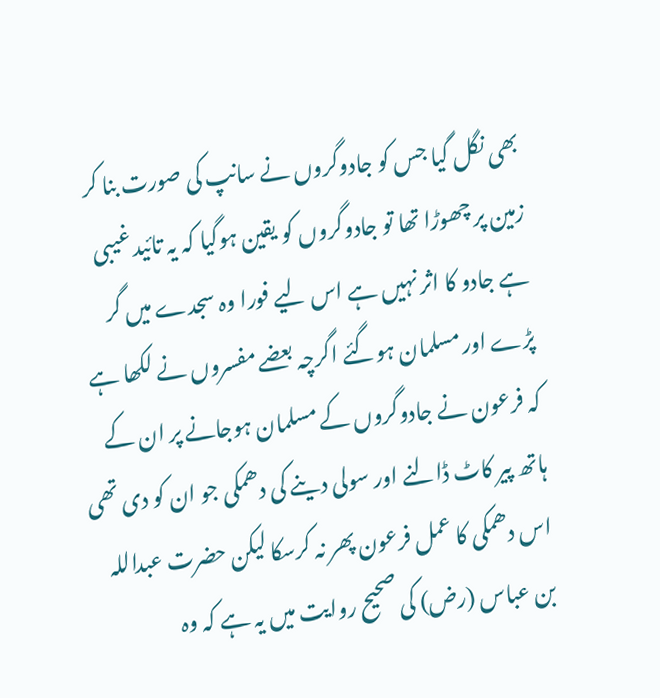بھی نگل گیا جس کو جادوگروں نے سانپ کی صورت بنا کر زمین پر چھوڑا تھا تو جادوگروں کو یقین ہوگیا کہ یہ تائید غیبی ہے جادو کا اثر نہیں ہے اس لیے فورا وہ سجدے میں گر پڑے اور مسلمان ہوگئے اگرچہ بعضے مفسروں نے لکھا ہے کہ فرعون نے جادوگروں کے مسلمان ہوجانے پر ان کے ہاتھ پیر کاٹ ڈالنے اور سولی دینے کی دھمکی جو ان کو دی تھی اس دھمکی کا عمل فرعون پھر نہ کرسکا لیکن حضرت عبداللہ بن عباس (رض) کی صحیح روایت میں یہ ہے کہ وہ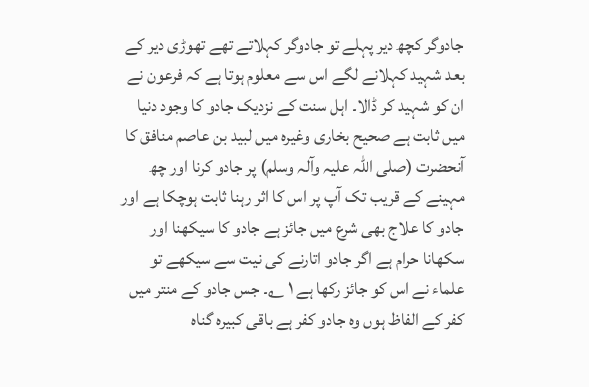جادوگر کچھ دیر پہلے تو جادوگر کہلاتے تھے تھوڑی دیر کے بعد شہید کہلانے لگے اس سے معلوم ہوتا ہے کہ فرعون نے ان کو شہید کر ڈالا۔ اہل سنت کے نزدیک جادو کا وجود دنیا میں ثابت ہے صحیح بخاری وغیرہ میں لبید بن عاصم منافق کا آنحضرت (صلی اللہ علیہ وآلہ وسلم) پر جادو کرنا اور چھ مہینے کے قریب تک آپ پر اس کا اثر رہنا ثابت ہوچکا ہے اور جادو کا علاج بھی شرع میں جائز ہے جادو کا سیکھنا اور سکھانا حرام ہے اگر جادو اتارنے کی نیت سے سیکھے تو علماء نے اس کو جائز رکھا ہے ١ ؎۔ جس جادو کے منتر میں کفر کے الفاظ ہوں وہ جادو کفر ہے باقی کبیرہ گناہ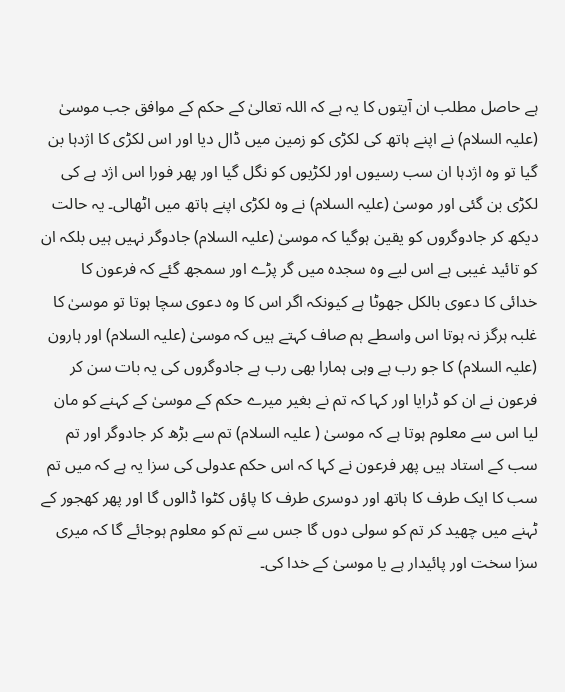ہے حاصل مطلب ان آیتوں کا یہ ہے کہ اللہ تعالیٰ کے حکم کے موافق جب موسیٰ (علیہ السلام) نے اپنے ہاتھ کی لکڑی کو زمین میں ڈال دیا اور اس لکڑی کا اژدہا بن گیا تو وہ اژدہا ان سب رسیوں اور لکڑیوں کو نگل گیا اور پھر فورا اس اژد ہے کی لکڑی بن گئی اور موسیٰ (علیہ السلام) نے وہ لکڑی اپنے ہاتھ میں اٹھالی۔ یہ حالت دیکھ کر جادوگروں کو یقین ہوگیا کہ موسیٰ (علیہ السلام) جادوگر نہیں ہیں بلکہ ان کو تائید غیبی ہے اس لیے وہ سجدہ میں گر پڑے اور سمجھ گئے کہ فرعون کا خدائی کا دعوی بالکل جھوٹا ہے کیونکہ اگر اس کا وہ دعوی سچا ہوتا تو موسیٰ کا غلبہ ہرگز نہ ہوتا اس واسطے ہم صاف کہتے ہیں کہ موسیٰ (علیہ السلام) اور ہارون (علیہ السلام) کا جو رب ہے وہی ہمارا بھی رب ہے جادوگروں کی یہ بات سن کر فرعون نے ان کو ڈرایا اور کہا کہ تم نے بغیر میرے حکم کے موسیٰ کے کہنے کو مان لیا اس سے معلوم ہوتا ہے کہ موسیٰ ( علیہ السلام) تم سے بڑھ کر جادوگر اور تم سب کے استاد ہیں پھر فرعون نے کہا کہ اس حکم عدولی کی سزا یہ ہے کہ میں تم سب کا ایک طرف کا ہاتھ اور دوسری طرف کا پاؤں کٹوا ڈالوں گا اور پھر کھجور کے ٹہنے میں چھید کر تم کو سولی دوں گا جس سے تم کو معلوم ہوجائے گا کہ میری سزا سخت اور پائیدار ہے یا موسیٰ کے خدا کی۔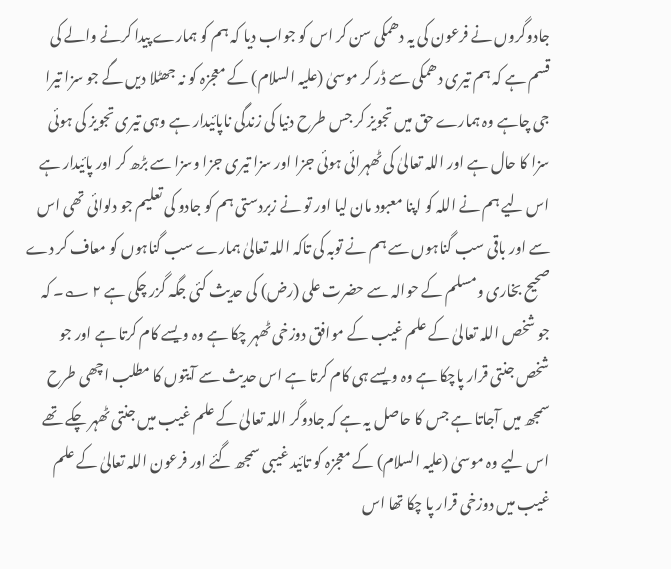جادوگروں نے فرعون کی یہ دھمکی سن کر اس کو جواب دیا کہ ہم کو ہمارے پیدا کرنے والے کی قسم ہے کہ ہم تیری دھمکی سے ڈر کر موسیٰ (علیہ السلام) کے معجزہ کو نہ جھٹلا دیں گے جو سزا تیرا جی چاہے وہ ہمارے حق میں تجویز کر جس طرح دنیا کی زندگی ناپائیدار ہے وہی تیری تجویز کی ہوئی سزا کا حال ہے اور اللہ تعالیٰ کی ٹھہرائی ہوئی جزا اور سزا تیری جزا وسزا سے بڑھ کر اور پائیدار ہے اس لیے ہم نے اللہ کو اپنا معبود مان لیا اور تو نے زبردستی ہم کو جادو کی تعلیم جو دلوائی تھی اس سے اور باقی سب گناہوں سے ہم نے توبہ کی تاکہ اللہ تعالیٰ ہمارے سب گناہوں کو معاف کر دے صحیح بخاری ومسلم کے حوالہ سے حضرت علی (رض) کی حدیث کئی جگہ گزر چکی ہے ٢ ؎۔ کہ جو شخص اللہ تعالیٰ کے علم غیب کے موافق دوزخی ٹھہر چکا ہے وہ ویسے کام کرتا ہے اور جو شخص جنتی قرار پاچکا ہے وہ ویسے ہی کام کرتا ہے اس حدیث سے آیتوں کا مطلب اچھی طرح سمجھ میں آجاتا ہے جس کا حاصل یہ ہے کہ جادوگر اللہ تعالیٰ کے علم غیب میں جنتی ٹھہر چکے تھے اس لیے وہ موسیٰ (علیہ السلام) کے معجزہ کو تائید غیبی سمجھ گئے اور فرعون اللہ تعالیٰ کے علم غیب میں دوزخی قرار پا چکا تھا اس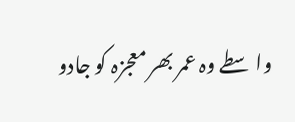واسطے وہ عمر بھر معجزہ کو جادو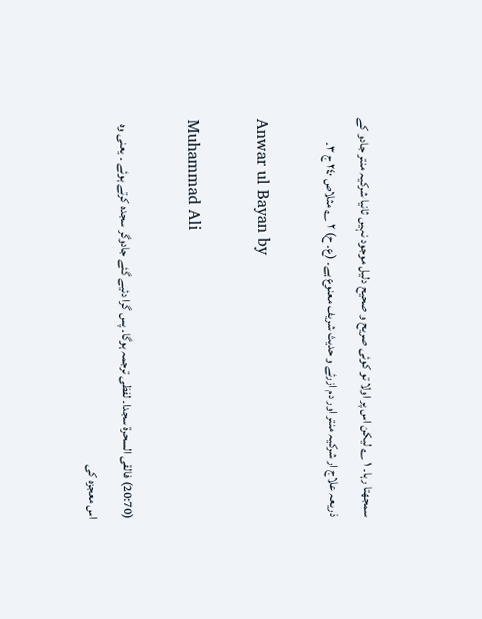سمجھتا رہا۔ ١ ؎ لیکن اس پر اولا تو کوئی صریح و صحیح دلیل موجود نہیں ثانیا شرکیہ منتر جادو کے ذریعہ علاج ار شرکیہ منتر اور دم ازرئے و حدیث شریف معنوع ہے۔ (ع۔ ح) ٢ ؎ مثلاص ٢٤٠ ج ٣۔

Anwar ul Bayan by

Muhammad Ali

(20:70) فالقی السحرۃ سجدا۔ لفظی ترجمہ ہوگا۔ پس گرا دئیے گئے جادوگر سجدہ کرتے ہوئے ۔ یعنی وہ اس معجزہ کی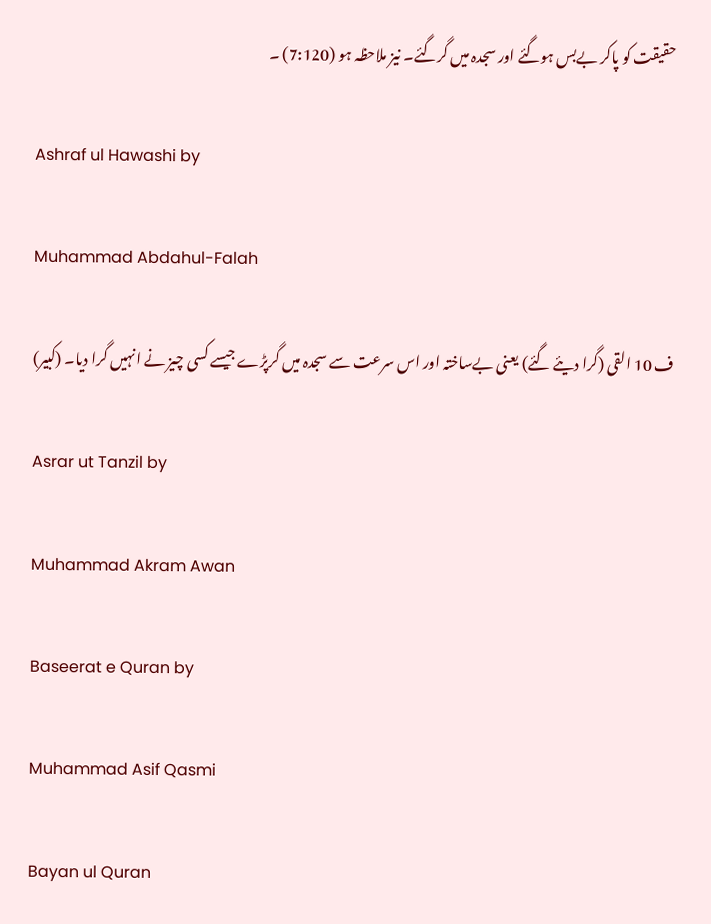حقیقت کو پاکر بےبس ہوگئے اور سجدہ میں گرگئے۔ نیز ملاحظہ ہو (7:120) ۔

Ashraf ul Hawashi by

Muhammad Abdahul-Falah

ف 10 القی (گرا دیئے گئے) یعنی بےساختہ اور اس سرعت سے سجدہ میں گرپڑے جیسے کسی چیز نے انہیں گرا دیا۔ (کبیر)

Asrar ut Tanzil by

Muhammad Akram Awan

Baseerat e Quran by

Muhammad Asif Qasmi

Bayan ul Quran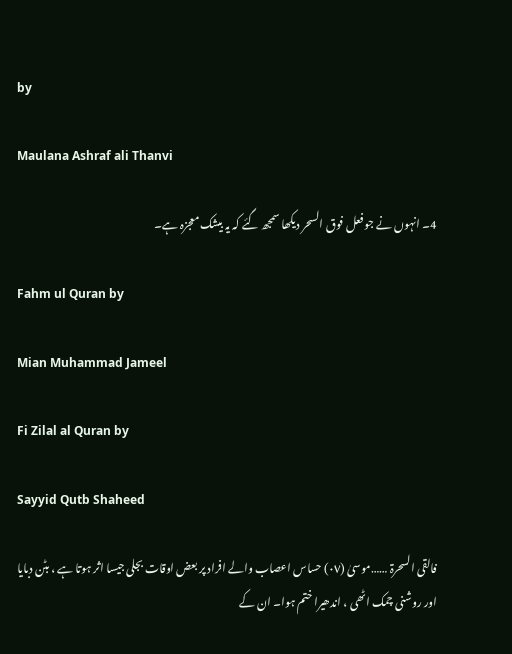by

Maulana Ashraf ali Thanvi

4۔ انہوں نے جو فعل فوق السحر دیکھا سمجھ گئے کہ یہ بیشک معجزہ ہے۔

Fahm ul Quran by

Mian Muhammad Jameel

Fi Zilal al Quran by

Sayyid Qutb Shaheed

فالقی السحرۃ ……موسیٰ (٠٧) حساس اعصاب والے افراد پر بعض اوقات بجلی جیسا اثر ہوتا ہے ، بٹن دبایا اور روشنی چمک اٹھی ، اندھیرا ختم ہوا۔ ان کے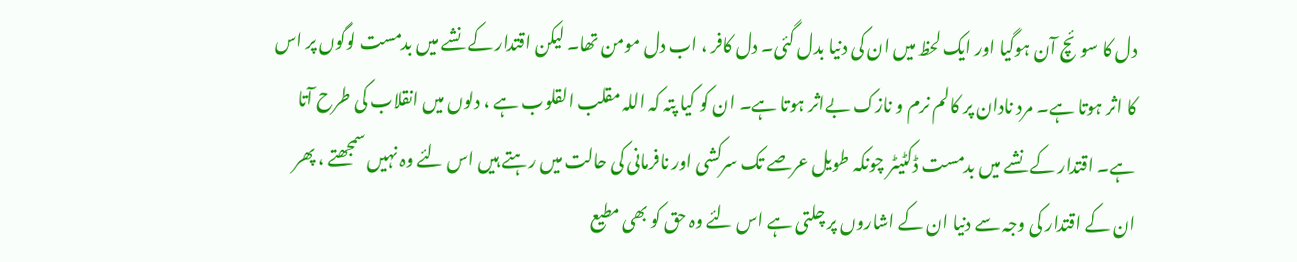دل کا سوئچ آن ہوگیا اور ایک لحظ میں ان کی دنیا بدل گئی۔ دل کافر ، اب دل مومن تھا۔ لیکن اقتدار کے نشے میں بدمست لوگوں پر اس کا اثر ہوتا ہے۔ مرد نادان پر کالم نرم و نازک بےاثر ہوتا ہے۔ ان کو کیا پتہ کہ اللہ مقلب القلوب ہے ، دلوں میں انقلاب کی طرح آتا ہے۔ اقتدار کے نشے میں بدمست ڈکٹیٹر چونکہ طویل عرصے تک سرکشی اور نافرمانی کی حالت میں رہتے ہیں اس لئے وہ نہیں سمجھتے ، پھر ان کے اقتدار کی وجہ سے دنیا ان کے اشاروں پر چلتی ہے اس لئے وہ حق کو بھی مطیع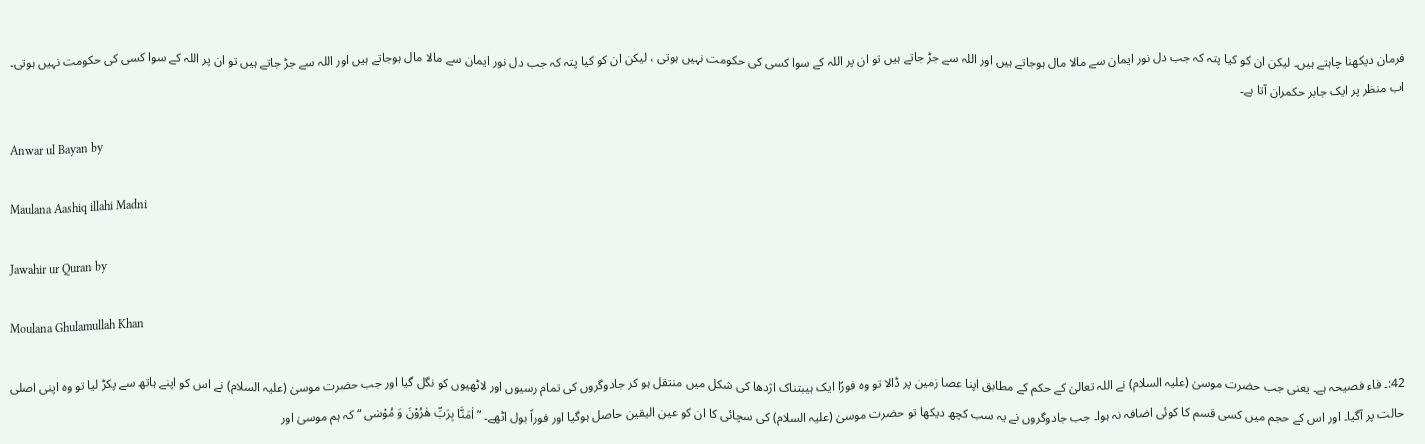فرمان دیکھنا چاہتے ہیں۔ لیکن ان کو کیا پتہ کہ جب دل نور ایمان سے مالا مال ہوجاتے ہیں اور اللہ سے جڑ جاتے ہیں تو ان پر اللہ کے سوا کسی کی حکومت نہیں ہوتی ، لیکن ان کو کیا پتہ کہ جب دل نور ایمان سے مالا مال ہوجاتے ہیں اور اللہ سے جڑ جاتے ہیں تو ان پر اللہ کے سوا کسی کی حکومت نہیں ہوتی۔ اب منظر پر ایک جابر حکمران آتا ہے۔

Anwar ul Bayan by

Maulana Aashiq illahi Madni

Jawahir ur Quran by

Moulana Ghulamullah Khan

42:۔ فاء فصیحہ ہے۔ یعنی جب حضرت موسیٰ (علیہ السلام) نے اللہ تعالیٰ کے حکم کے مطابق اپنا عصا زمین پر ڈالا تو وہ فورًا ایک ہیبتناک اژدھا کی شکل میں منتقل ہو کر جادوگروں کی تمام رسیوں اور لاٹھیوں کو نگل گیا اور جب حضرت موسیٰ (علیہ السلام) نے اس کو اپنے ہاتھ سے پکڑ لیا تو وہ اپنی اصلی حالت پر آگیا۔ اور اس کے حجم میں کسی قسم کا کوئی اضافہ نہ ہوا۔ جب جادوگروں نے یہ سب کچھ دیکھا تو حضرت موسیٰ (علیہ السلام) کی سچائی کا ان کو عین الیقین حاصل ہوگیا اور فوراً بول اٹھے۔ ” اٰمَنَّا بِرَبِّ ھٰرُوْنَ وَ مُوْسٰی “ کہ ہم موسیٰ اور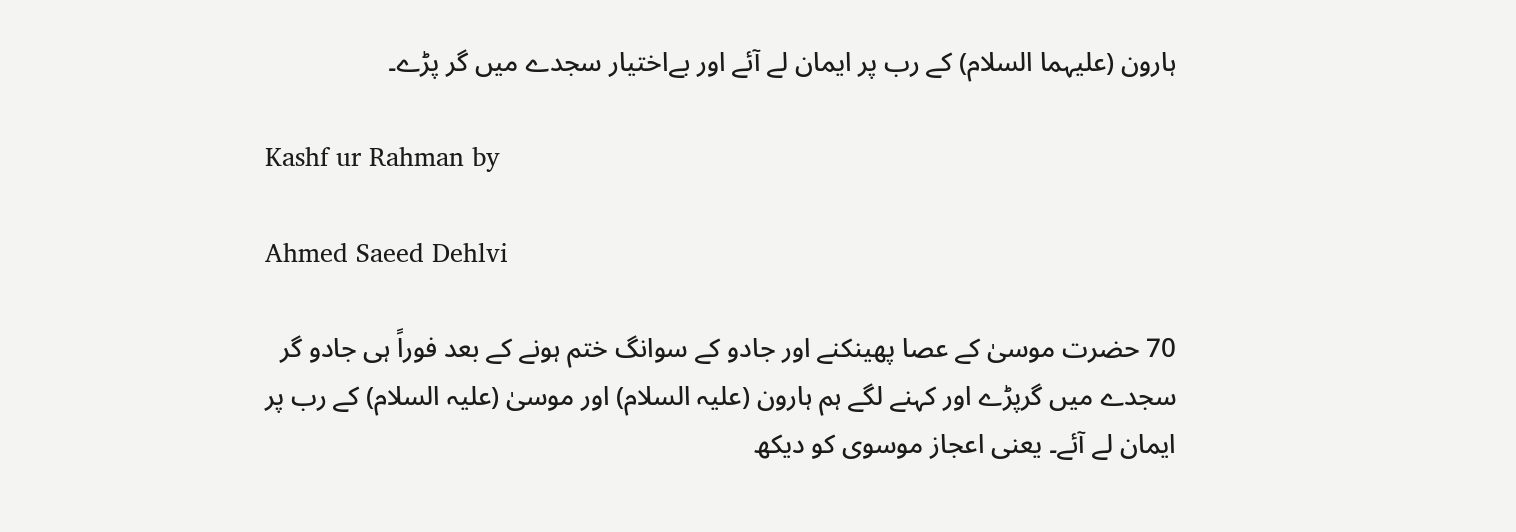ہارون (علیہما السلام) کے رب پر ایمان لے آئے اور بےاختیار سجدے میں گر پڑے۔

Kashf ur Rahman by

Ahmed Saeed Dehlvi

70 حضرت موسیٰ کے عصا پھینکنے اور جادو کے سوانگ ختم ہونے کے بعد فوراً ہی جادو گر سجدے میں گرپڑے اور کہنے لگے ہم ہارون (علیہ السلام) اور موسیٰ (علیہ السلام) کے رب پر ایمان لے آئے۔ یعنی اعجاز موسوی کو دیکھ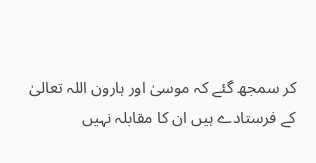کر سمجھ گئے کہ موسیٰ اور ہارون اللہ تعالیٰ کے فرستادے ہیں ان کا مقابلہ نہیں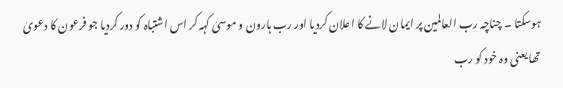ہوسکتا ۔ چناچہ رب العالمین پر ایمان لانے کا اعلان کردیا اور رب ہارون و موسیٰ کہہ کر اس اشتباہ کو دور کردیا جو فرعون کا دعویٰ تھا یعنی وہ خود کو رب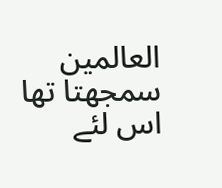العالمین سمجھتا تھا اس لئے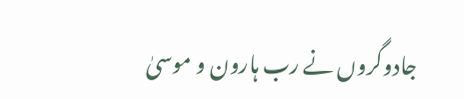جادوگروں نے رب ہارون و موسیٰ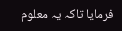فرمایا تاکہ یہ معلوم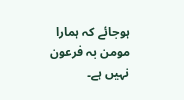ہوجائے کہ ہمارا مومن بہ فرعون نہیں ہے۔